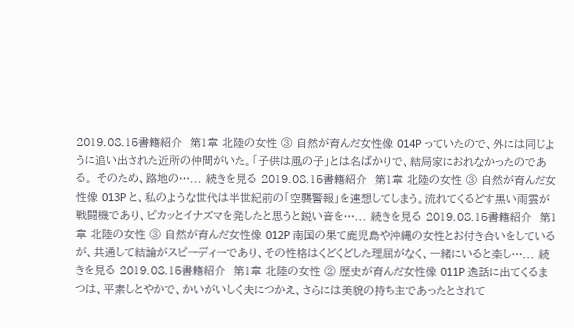2019.08.15書籍紹介  第1章 北陸の女性 ③ 自然が育んだ女性像 014P っていたので、外には同じように追い出された近所の仲間がいた。「子供は風の子」とは名ばかりで、結局家におれなかったのである。 そのため、路地の…... 続きを見る 2019.08.15書籍紹介  第1章 北陸の女性 ③ 自然が育んだ女性像 013P と、私のような世代は半世紀前の「空襲警報」を連想してしまう。流れてくるどす黒い雨雲が戦闘機であり、ピカッとイナズマを発したと思うと鋭い音を…... 続きを見る 2019.08.15書籍紹介  第1章 北陸の女性 ③ 自然が育んだ女性像 012P 南国の果て鹿児島や沖縄の女性とお付き合いをしているが、共通して結論がスピーディーであり、その性格はくどくどした理屈がなく、一緒にいると楽し…... 続きを見る 2019.08.15書籍紹介  第1章 北陸の女性 ② 歴史が育んだ女性像 011P 逸話に出てくるまつは、平素しとやかで、かいがいしく夫につかえ、さらには美貌の持ち主であったとされて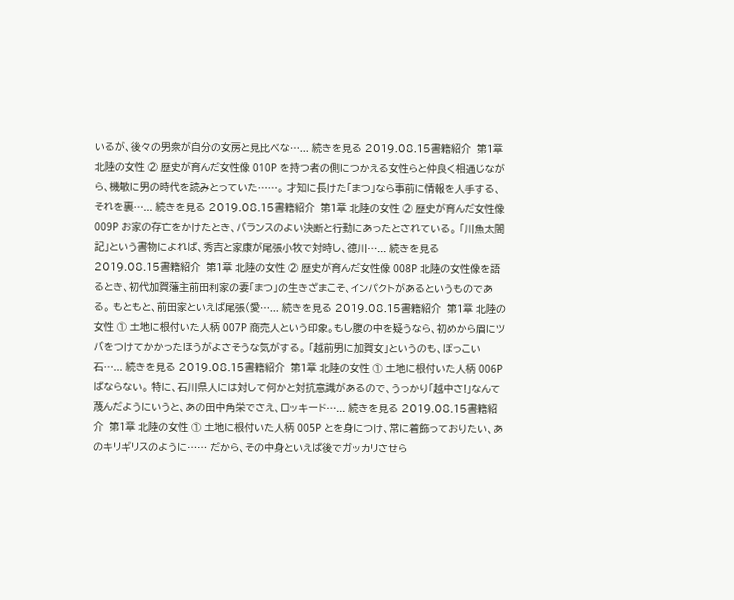いるが、後々の男衆が自分の女房と見比べな…... 続きを見る 2019.08.15書籍紹介  第1章 北陸の女性 ② 歴史が育んだ女性像 010P を持つ者の側につかえる女性らと仲良く相通じながら、機敏に男の時代を読みとっていた……。 才知に長けた「まつ」なら事前に情報を人手する、それを裏…... 続きを見る 2019.08.15書籍紹介  第1章 北陸の女性 ② 歴史が育んだ女性像 009P お家の存亡をかけたとき、バランスのよい決断と行動にあったとされている。 「川魚太閤記」という書物によれば、秀吉と家康が尾張小牧で対時し、徳川…... 続きを見る 2019.08.15書籍紹介  第1章 北陸の女性 ② 歴史が育んだ女性像 008P 北陸の女性像を語るとき、初代加賀藩主前田利家の妻「まつ」の生きざまこそ、インパクトがあるというものである。 もともと、前田家といえば尾張(愛…... 続きを見る 2019.08.15書籍紹介  第1章 北陸の女性 ① 土地に根付いた人柄 007P 商売人という印象。もし腹の中を疑うなら、初めから眉にツバをつけてかかったほうがよさそうな気がする。 「越前男に加賀女」というのも、ぼっこい石…... 続きを見る 2019.08.15書籍紹介  第1章 北陸の女性 ① 土地に根付いた人柄 006P ばならない。 特に、石川県人には対して何かと対抗意識があるので、うっかり「越中さ!」なんて蔑んだようにいうと、あの田中角栄でさえ、ロッキード…... 続きを見る 2019.08.15書籍紹介  第1章 北陸の女性 ① 土地に根付いた人柄 005P とを身につけ、常に着飾っておりたい、あのキリギリスのように…… だから、その中身といえば後でガッカリさせら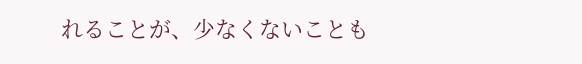れることが、少なくないことも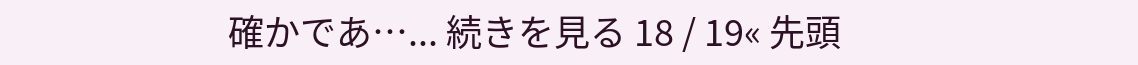確かであ…... 続きを見る 18 / 19« 先頭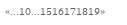«...10...1516171819»